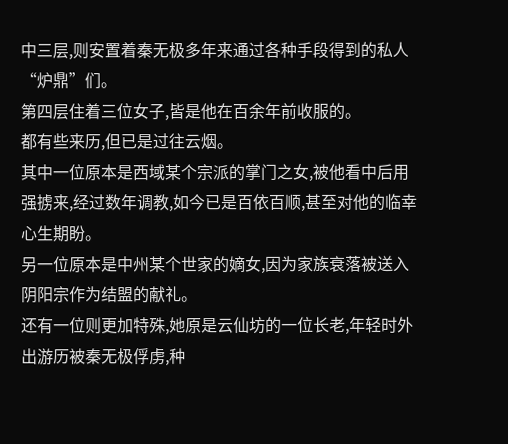中三层,则安置着秦无极多年来通过各种手段得到的私人“炉鼎”们。
第四层住着三位女子,皆是他在百余年前收服的。
都有些来历,但已是过往云烟。
其中一位原本是西域某个宗派的掌门之女,被他看中后用强掳来,经过数年调教,如今已是百依百顺,甚至对他的临幸心生期盼。
另一位原本是中州某个世家的嫡女,因为家族衰落被送入阴阳宗作为结盟的献礼。
还有一位则更加特殊,她原是云仙坊的一位长老,年轻时外出游历被秦无极俘虏,种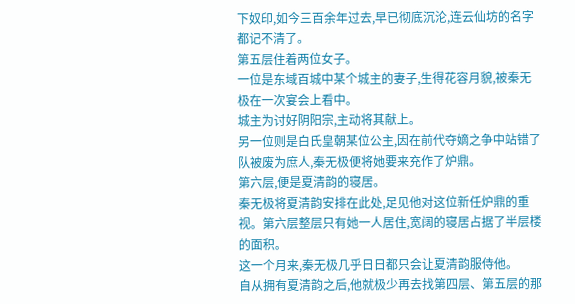下奴印,如今三百余年过去,早已彻底沉沦,连云仙坊的名字都记不清了。
第五层住着两位女子。
一位是东域百城中某个城主的妻子,生得花容月貌,被秦无极在一次宴会上看中。
城主为讨好阴阳宗,主动将其献上。
另一位则是白氏皇朝某位公主,因在前代夺嫡之争中站错了队被废为庶人,秦无极便将她要来充作了炉鼎。
第六层,便是夏清韵的寝居。
秦无极将夏清韵安排在此处,足见他对这位新任炉鼎的重视。第六层整层只有她一人居住,宽阔的寝居占据了半层楼的面积。
这一个月来,秦无极几乎日日都只会让夏清韵服侍他。
自从拥有夏清韵之后,他就极少再去找第四层、第五层的那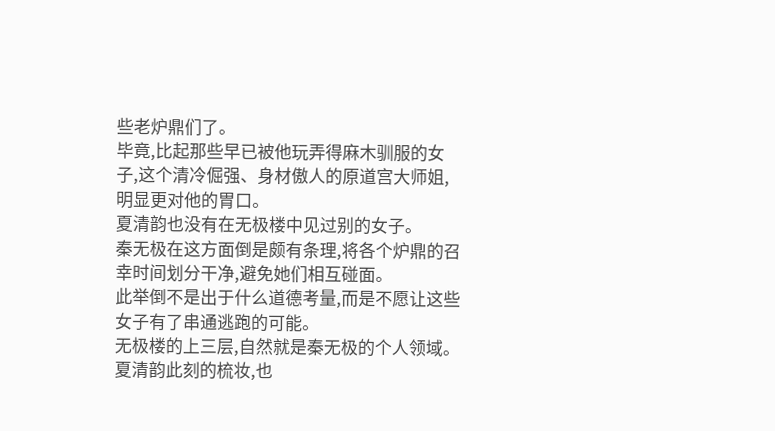些老炉鼎们了。
毕竟,比起那些早已被他玩弄得麻木驯服的女子,这个清冷倔强、身材傲人的原道宫大师姐,明显更对他的胃口。
夏清韵也没有在无极楼中见过别的女子。
秦无极在这方面倒是颇有条理,将各个炉鼎的召幸时间划分干净,避免她们相互碰面。
此举倒不是出于什么道德考量,而是不愿让这些女子有了串通逃跑的可能。
无极楼的上三层,自然就是秦无极的个人领域。
夏清韵此刻的梳妆,也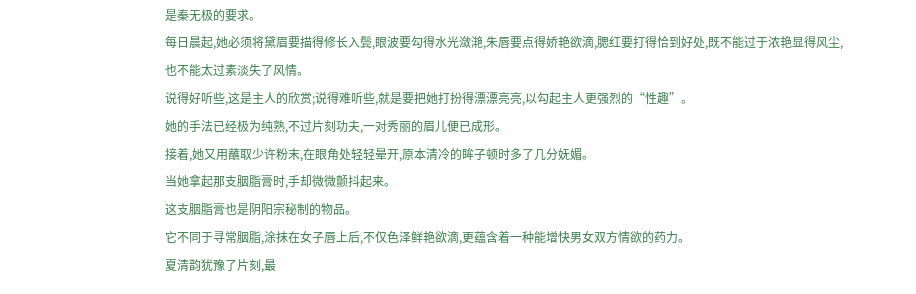是秦无极的要求。
每日晨起,她必须将黛眉要描得修长入鬓,眼波要勾得水光潋滟,朱唇要点得娇艳欲滴,腮红要打得恰到好处,既不能过于浓艳显得风尘,也不能太过素淡失了风情。
说得好听些,这是主人的欣赏;说得难听些,就是要把她打扮得漂漂亮亮,以勾起主人更强烈的“性趣”。
她的手法已经极为纯熟,不过片刻功夫,一对秀丽的眉儿便已成形。
接着,她又用蘸取少许粉末,在眼角处轻轻晕开,原本清冷的眸子顿时多了几分妩媚。
当她拿起那支胭脂膏时,手却微微颤抖起来。
这支胭脂膏也是阴阳宗秘制的物品。
它不同于寻常胭脂,涂抹在女子唇上后,不仅色泽鲜艳欲滴,更蕴含着一种能增快男女双方情欲的药力。
夏清韵犹豫了片刻,最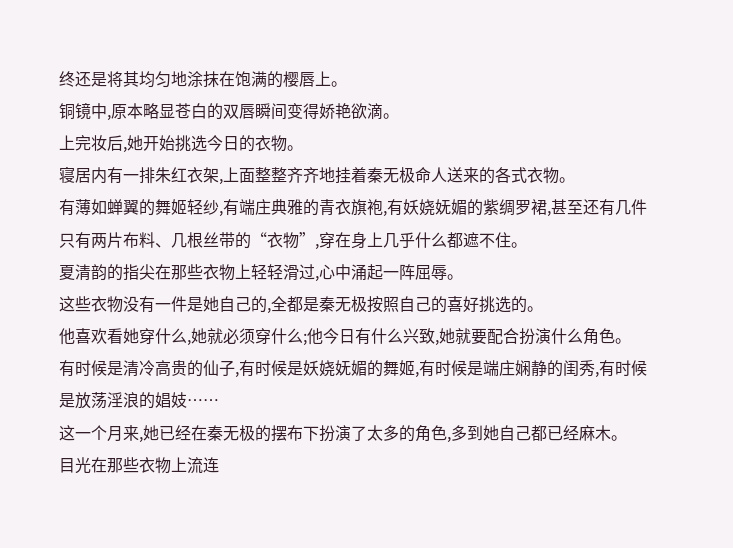终还是将其均匀地涂抹在饱满的樱唇上。
铜镜中,原本略显苍白的双唇瞬间变得娇艳欲滴。
上完妆后,她开始挑选今日的衣物。
寝居内有一排朱红衣架,上面整整齐齐地挂着秦无极命人送来的各式衣物。
有薄如蝉翼的舞姬轻纱,有端庄典雅的青衣旗袍,有妖娆妩媚的紫绸罗裙,甚至还有几件只有两片布料、几根丝带的“衣物”,穿在身上几乎什么都遮不住。
夏清韵的指尖在那些衣物上轻轻滑过,心中涌起一阵屈辱。
这些衣物没有一件是她自己的,全都是秦无极按照自己的喜好挑选的。
他喜欢看她穿什么,她就必须穿什么;他今日有什么兴致,她就要配合扮演什么角色。
有时候是清冷高贵的仙子,有时候是妖娆妩媚的舞姬,有时候是端庄娴静的闺秀,有时候是放荡淫浪的娼妓……
这一个月来,她已经在秦无极的摆布下扮演了太多的角色,多到她自己都已经麻木。
目光在那些衣物上流连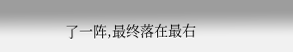了一阵,最终落在最右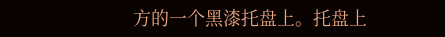方的一个黑漆托盘上。托盘上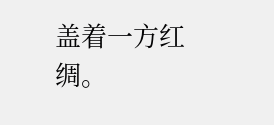盖着一方红绸。